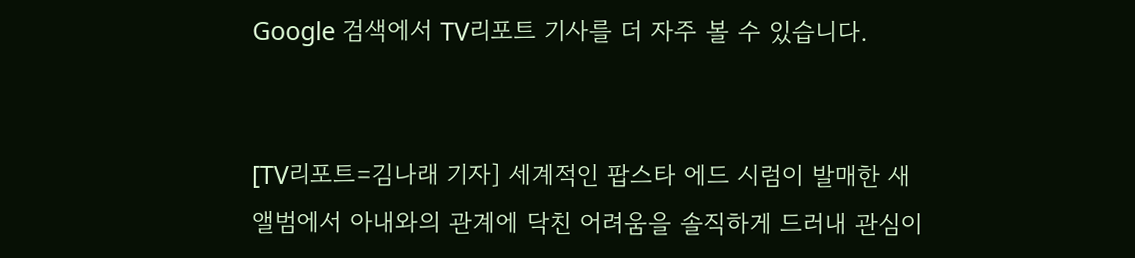Google 검색에서 TV리포트 기사를 더 자주 볼 수 있습니다.


[TV리포트=김나래 기자] 세계적인 팝스타 에드 시럼이 발매한 새 앨범에서 아내와의 관계에 닥친 어려움을 솔직하게 드러내 관심이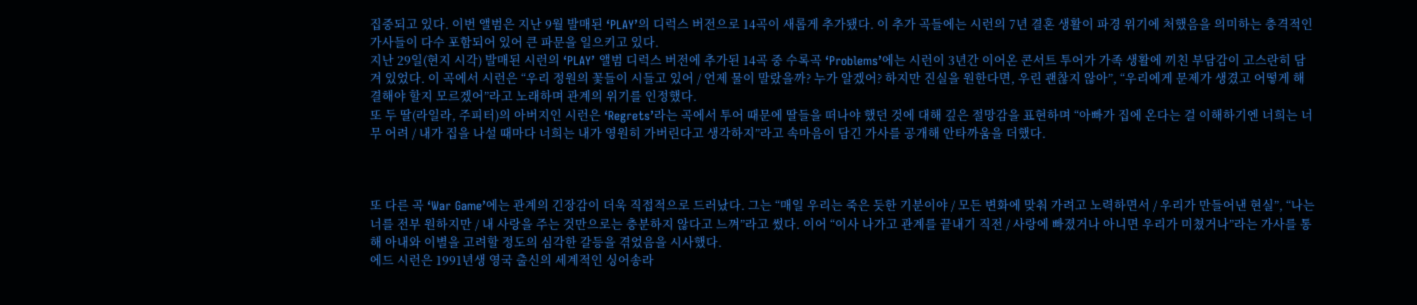집중되고 있다. 이번 앨범은 지난 9월 발매된 ‘PLAY’의 디럭스 버전으로 14곡이 새롭게 추가됐다. 이 추가 곡들에는 시런의 7년 결혼 생활이 파경 위기에 처했음을 의미하는 충격적인 가사들이 다수 포함되어 있어 큰 파문을 일으키고 있다.
지난 29일(현지 시각) 발매된 시런의 ‘PLAY’ 앨범 디럭스 버전에 추가된 14곡 중 수록곡 ‘Problems’에는 시런이 3년간 이어온 콘서트 투어가 가족 생활에 끼친 부담감이 고스란히 담겨 있었다. 이 곡에서 시런은 “우리 정원의 꽃들이 시들고 있어 / 언제 물이 말랐을까? 누가 알겠어? 하지만 진실을 원한다면, 우린 괜찮지 않아”, “우리에게 문제가 생겼고 어떻게 해결해야 할지 모르겠어”라고 노래하며 관계의 위기를 인정했다.
또 두 딸(라일라, 주피터)의 아버지인 시런은 ‘Regrets’라는 곡에서 투어 때문에 딸들을 떠나야 했던 것에 대해 깊은 절망감을 표현하며 “아빠가 집에 온다는 걸 이해하기엔 너희는 너무 어려 / 내가 집을 나설 때마다 너희는 내가 영원히 가버린다고 생각하지”라고 속마음이 담긴 가사를 공개해 안타까움을 더했다.



또 다른 곡 ‘War Game’에는 관계의 긴장감이 더욱 직접적으로 드러났다. 그는 “매일 우리는 죽은 듯한 기분이야 / 모든 변화에 맞춰 가려고 노력하면서 / 우리가 만들어낸 현실”, “나는 너를 전부 원하지만 / 내 사랑을 주는 것만으로는 충분하지 않다고 느껴”라고 썼다. 이어 “이사 나가고 관계를 끝내기 직전 / 사랑에 빠졌거나 아니면 우리가 미쳤거나”라는 가사를 통해 아내와 이별을 고려할 정도의 심각한 갈등을 겪었음을 시사했다.
에드 시런은 1991년생 영국 출신의 세계적인 싱어송라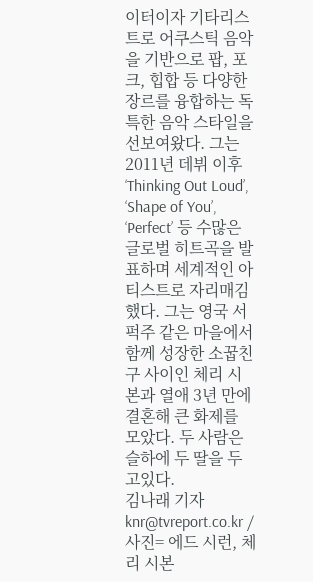이터이자 기타리스트로 어쿠스틱 음악을 기반으로 팝, 포크, 힙합 등 다양한 장르를 융합하는 독특한 음악 스타일을 선보여왔다. 그는 2011년 데뷔 이후 ‘Thinking Out Loud’, ‘Shape of You’, ‘Perfect’ 등 수많은 글로벌 히트곡을 발표하며 세계적인 아티스트로 자리매김했다. 그는 영국 서퍽주 같은 마을에서 함께 성장한 소꿉친구 사이인 체리 시본과 열애 3년 만에 결혼해 큰 화제를 모았다. 두 사람은 슬하에 두 딸을 두고있다.
김나래 기자 knr@tvreport.co.kr / 사진= 에드 시런, 체리 시본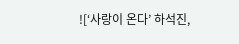![‘사랑이 온다’ 하석진,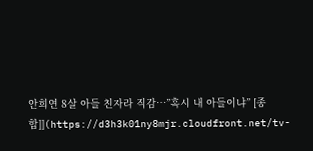안희연 8살 아들 친자라 직감…”혹시 내 아들이냐” [종합]](https://d3h3k01ny8mjr.cloudfront.net/tv-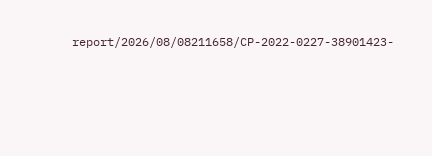report/2026/08/08211658/CP-2022-0227-38901423-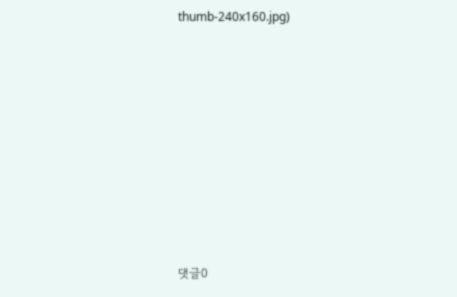thumb-240x160.jpg)













댓글0